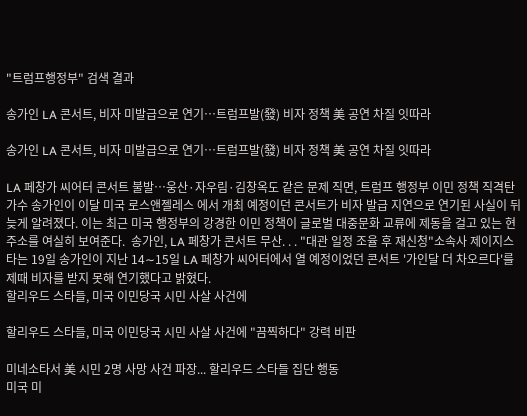"트럼프행정부" 검색 결과

송가인 LA 콘서트, 비자 미발급으로 연기…트럼프발(發) 비자 정책 美 공연 차질 잇따라

송가인 LA 콘서트, 비자 미발급으로 연기…트럼프발(發) 비자 정책 美 공연 차질 잇따라

LA 페창가 씨어터 콘서트 불발…웅산·자우림·김창옥도 같은 문제 직면, 트럼프 행정부 이민 정책 직격탄
가수 송가인이 이달 미국 로스앤젤레스 에서 개최 예정이던 콘서트가 비자 발급 지연으로 연기된 사실이 뒤늦게 알려졌다. 이는 최근 미국 행정부의 강경한 이민 정책이 글로벌 대중문화 교류에 제동을 걸고 있는 현주소를 여실히 보여준다.  송가인, LA 페창가 콘서트 무산. . . "대관 일정 조율 후 재신청"소속사 제이지스타는 19일 송가인이 지난 14∼15일 LA 페창가 씨어터에서 열 예정이었던 콘서트 '가인달 더 차오르다'를 제때 비자를 받지 못해 연기했다고 밝혔다.
할리우드 스타들, 미국 이민당국 시민 사살 사건에

할리우드 스타들, 미국 이민당국 시민 사살 사건에 "끔찍하다" 강력 비판

미네소타서 美 시민 2명 사망 사건 파장... 할리우드 스타들 집단 행동
미국 미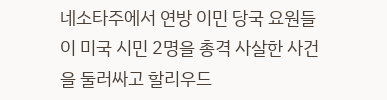네소타주에서 연방 이민 당국 요원들이 미국 시민 2명을 총격 사살한 사건을 둘러싸고 할리우드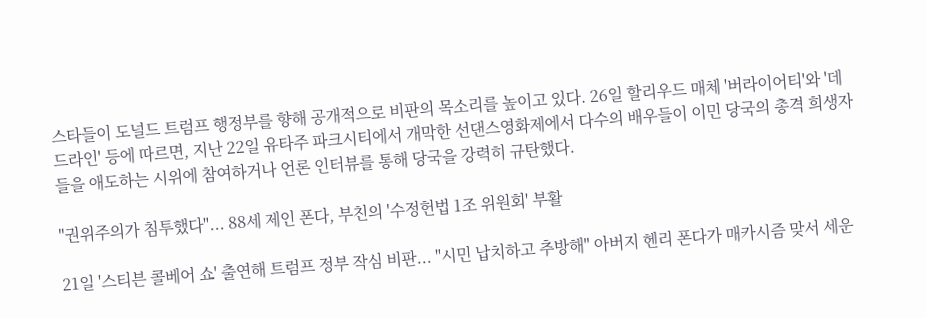스타들이 도널드 트럼프 행정부를 향해 공개적으로 비판의 목소리를 높이고 있다. 26일 할리우드 매체 '버라이어티'와 '데드라인' 등에 따르면, 지난 22일 유타주 파크시티에서 개막한 선댄스영화제에서 다수의 배우들이 이민 당국의 총격 희생자들을 애도하는 시위에 참여하거나 언론 인터뷰를 통해 당국을 강력히 규탄했다.

"권위주의가 침투했다"... 88세 제인 폰다, 부친의 '수정헌법 1조 위원회' 부활

21일 '스티븐 콜베어 쇼' 출연해 트럼프 정부 작심 비판... "시민 납치하고 추방해" 아버지 헨리 폰다가 매카시즘 맞서 세운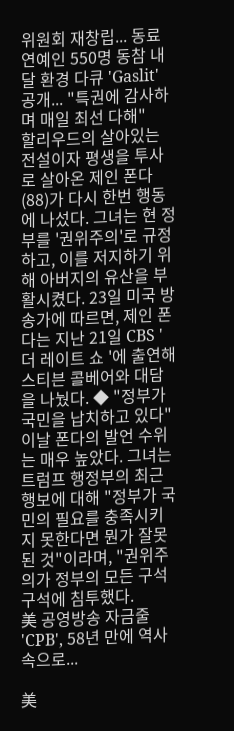위원회 재창립... 동료 연예인 550명 동참 내달 환경 다큐 'Gaslit' 공개... "특권에 감사하며 매일 최선 다해"
할리우드의 살아있는 전설이자 평생을 투사로 살아온 제인 폰다(88)가 다시 한번 행동에 나섰다. 그녀는 현 정부를 '권위주의'로 규정하고, 이를 저지하기 위해 아버지의 유산을 부활시켰다. 23일 미국 방송가에 따르면, 제인 폰다는 지난 21일 CBS '더 레이트 쇼 '에 출연해 스티븐 콜베어와 대담을 나눴다. ◆ "정부가 국민을 납치하고 있다"이날 폰다의 발언 수위는 매우 높았다. 그녀는 트럼프 행정부의 최근 행보에 대해 "정부가 국민의 필요를 충족시키지 못한다면 뭔가 잘못된 것"이라며, "권위주의가 정부의 모든 구석구석에 침투했다.
美 공영방송 자금줄 'CPB', 58년 만에 역사 속으로...

美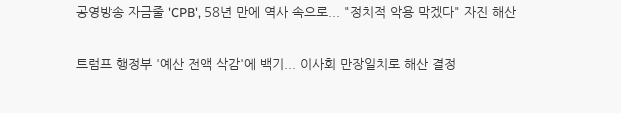공영방송 자금줄 'CPB', 58년 만에 역사 속으로... "정치적 악용 막겠다" 자진 해산

트럼프 행정부 '예산 전액 삭감'에 백기... 이사회 만장일치로 해산 결정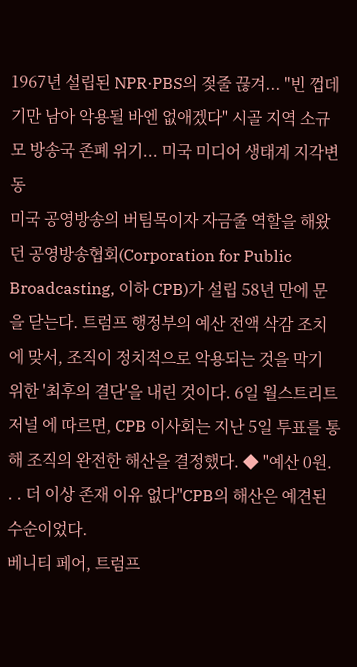1967년 설립된 NPR·PBS의 젖줄 끊겨... "빈 껍데기만 남아 악용될 바엔 없애겠다" 시골 지역 소규모 방송국 존폐 위기... 미국 미디어 생태계 지각변동
미국 공영방송의 버팀목이자 자금줄 역할을 해왔던 공영방송협회(Corporation for Public Broadcasting, 이하 CPB)가 설립 58년 만에 문을 닫는다. 트럼프 행정부의 예산 전액 삭감 조치에 맞서, 조직이 정치적으로 악용되는 것을 막기 위한 '최후의 결단'을 내린 것이다. 6일 월스트리트저널 에 따르면, CPB 이사회는 지난 5일 투표를 통해 조직의 완전한 해산을 결정했다. ◆ "예산 0원. . . 더 이상 존재 이유 없다"CPB의 해산은 예견된 수순이었다.
베니티 페어, 트럼프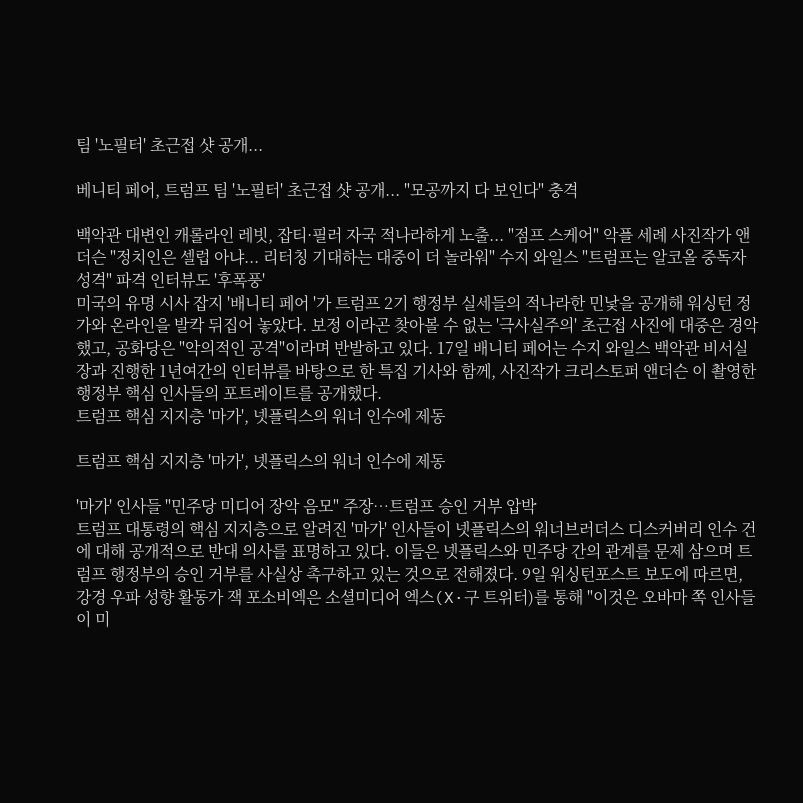팀 '노필터' 초근접 샷 공개...

베니티 페어, 트럼프 팀 '노필터' 초근접 샷 공개... "모공까지 다 보인다" 충격

백악관 대변인 캐롤라인 레빗, 잡티·필러 자국 적나라하게 노출... "점프 스케어" 악플 세례 사진작가 앤더슨 "정치인은 셀럽 아냐... 리터칭 기대하는 대중이 더 놀라워" 수지 와일스 "트럼프는 알코올 중독자 성격" 파격 인터뷰도 '후폭풍'
미국의 유명 시사 잡지 '배니티 페어 '가 트럼프 2기 행정부 실세들의 적나라한 민낯을 공개해 워싱턴 정가와 온라인을 발칵 뒤집어 놓았다. 보정 이라곤 찾아볼 수 없는 '극사실주의' 초근접 사진에 대중은 경악했고, 공화당은 "악의적인 공격"이라며 반발하고 있다. 17일 배니티 페어는 수지 와일스 백악관 비서실장과 진행한 1년여간의 인터뷰를 바탕으로 한 특집 기사와 함께, 사진작가 크리스토퍼 앤더슨 이 촬영한 행정부 핵심 인사들의 포트레이트를 공개했다.
트럼프 핵심 지지층 '마가', 넷플릭스의 워너 인수에 제동

트럼프 핵심 지지층 '마가', 넷플릭스의 워너 인수에 제동

'마가' 인사들 "민주당 미디어 장악 음모" 주장…트럼프 승인 거부 압박
트럼프 대통령의 핵심 지지층으로 알려진 '마가' 인사들이 넷플릭스의 워너브러더스 디스커버리 인수 건에 대해 공개적으로 반대 의사를 표명하고 있다. 이들은 넷플릭스와 민주당 간의 관계를 문제 삼으며 트럼프 행정부의 승인 거부를 사실상 촉구하고 있는 것으로 전해졌다. 9일 워싱턴포스트 보도에 따르면, 강경 우파 성향 활동가 잭 포소비엑은 소셜미디어 엑스(X·구 트위터)를 통해 "이것은 오바마 쪽 인사들이 미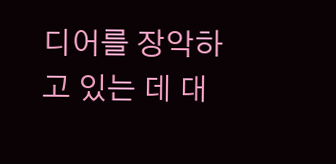디어를 장악하고 있는 데 대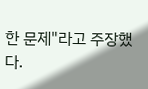한 문제"라고 주장했다.